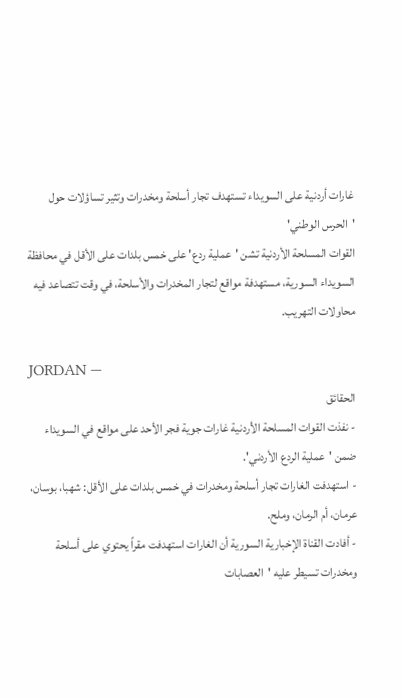غارات أردنية على السويداء تستهدف تجار أسلحة ومخدرات وتثير تساؤلات حول 'الحرس الوطني'
القوات المسلحة الأردنية تشن 'عملية ردع' على خمس بلدات على الأقل في محافظة السويداء السورية، مستهدفة مواقع لتجار المخدرات والأسلحة، في وقت تتصاعد فيه محاولات التهريب.

JORDAN —
الحقائق
- نفذت القوات المسلحة الأردنية غارات جوية فجر الأحد على مواقع في السويداء ضمن 'عملية الردع الأردني'.
- استهدفت الغارات تجار أسلحة ومخدرات في خمس بلدات على الأقل: شهبا، بوسان، عرمان، أم الرمان، وملح.
- أفادت القناة الإخبارية السورية أن الغارات استهدفت مقراً يحتوي على أسلحة ومخدرات تسيطر عليه 'العصابات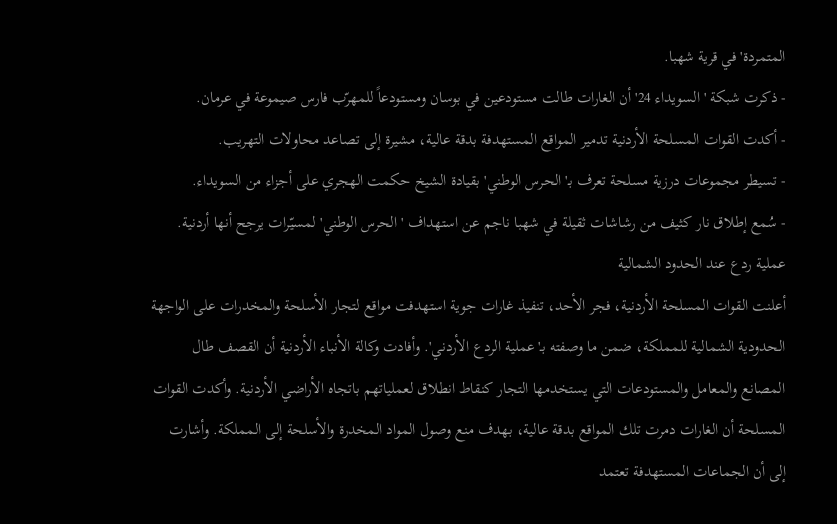المتمردة' في قرية شهبا.
- ذكرت شبكة 'السويداء 24' أن الغارات طالت مستودعين في بوسان ومستودعاً للمهرّب فارس صيموعة في عرمان.
- أكدت القوات المسلحة الأردنية تدمير المواقع المستهدفة بدقة عالية، مشيرة إلى تصاعد محاولات التهريب.
- تسيطر مجموعات درزية مسلحة تعرف بـ'الحرس الوطني' بقيادة الشيخ حكمت الهجري على أجزاء من السويداء.
- سُمع إطلاق نار كثيف من رشاشات ثقيلة في شهبا ناجم عن استهداف 'الحرس الوطني' لمسيّرات يرجح أنها أردنية.
عملية ردع عند الحدود الشمالية
أعلنت القوات المسلحة الأردنية، فجر الأحد، تنفيذ غارات جوية استهدفت مواقع لتجار الأسلحة والمخدرات على الواجهة الحدودية الشمالية للمملكة، ضمن ما وصفته بـ'عملية الردع الأردني'. وأفادت وكالة الأنباء الأردنية أن القصف طال المصانع والمعامل والمستودعات التي يستخدمها التجار كنقاط انطلاق لعملياتهم باتجاه الأراضي الأردنية. وأكدت القوات المسلحة أن الغارات دمرت تلك المواقع بدقة عالية، بهدف منع وصول المواد المخدرة والأسلحة إلى المملكة. وأشارت إلى أن الجماعات المستهدفة تعتمد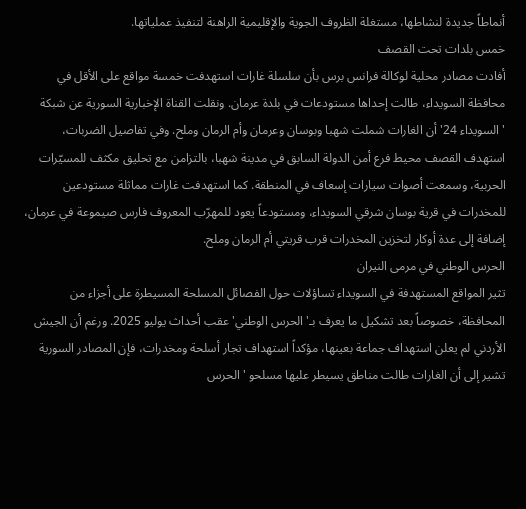أنماطاً جديدة لنشاطها، مستغلة الظروف الجوية والإقليمية الراهنة لتنفيذ عملياتها.
خمس بلدات تحت القصف
أفادت مصادر محلية لوكالة فرانس برس بأن سلسلة غارات استهدفت خمسة مواقع على الأقل في محافظة السويداء، طالت إحداها مستودعات في بلدة عرمان. ونقلت القناة الإخبارية السورية عن شبكة 'السويداء 24' أن الغارات شملت شهبا وبوسان وعرمان وأم الرمان وملح. وفي تفاصيل الضربات، استهدف القصف محيط فرع أمن الدولة السابق في مدينة شهبا، بالتزامن مع تحليق مكثف للمسيّرات الحربية، وسمعت أصوات سيارات إسعاف في المنطقة. كما استهدفت غارات مماثلة مستودعين للمخدرات في قرية بوسان شرقي السويداء، ومستودعاً يعود للمهرّب المعروف فارس صيموعة في عرمان، إضافة إلى عدة أوكار لتخزين المخدرات قرب قريتي أم الرمان وملح.
الحرس الوطني في مرمى النيران
تثير المواقع المستهدفة في السويداء تساؤلات حول الفصائل المسلحة المسيطرة على أجزاء من المحافظة، خصوصاً بعد تشكيل ما يعرف بـ'الحرس الوطني' عقب أحداث يوليو 2025. ورغم أن الجيش الأردني لم يعلن استهداف جماعة بعينها، مؤكداً استهداف تجار أسلحة ومخدرات، فإن المصادر السورية تشير إلى أن الغارات طالت مناطق يسيطر عليها مسلحو 'الحرس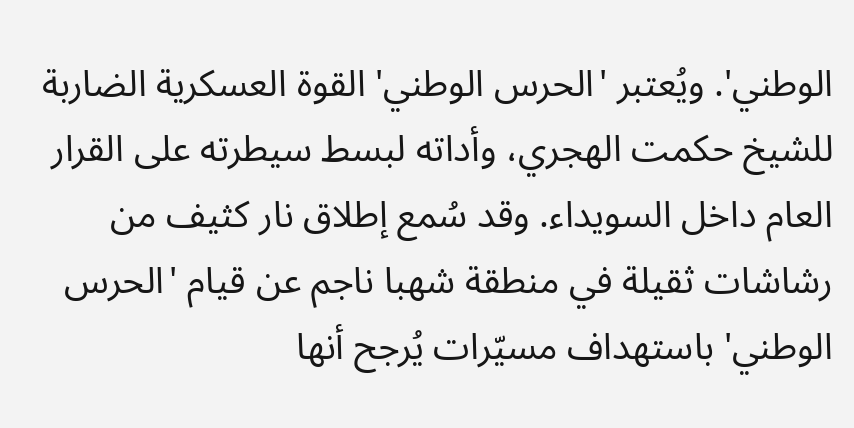الوطني'. ويُعتبر 'الحرس الوطني' القوة العسكرية الضاربة للشيخ حكمت الهجري، وأداته لبسط سيطرته على القرار العام داخل السويداء. وقد سُمع إطلاق نار كثيف من رشاشات ثقيلة في منطقة شهبا ناجم عن قيام 'الحرس الوطني' باستهداف مسيّرات يُرجح أنها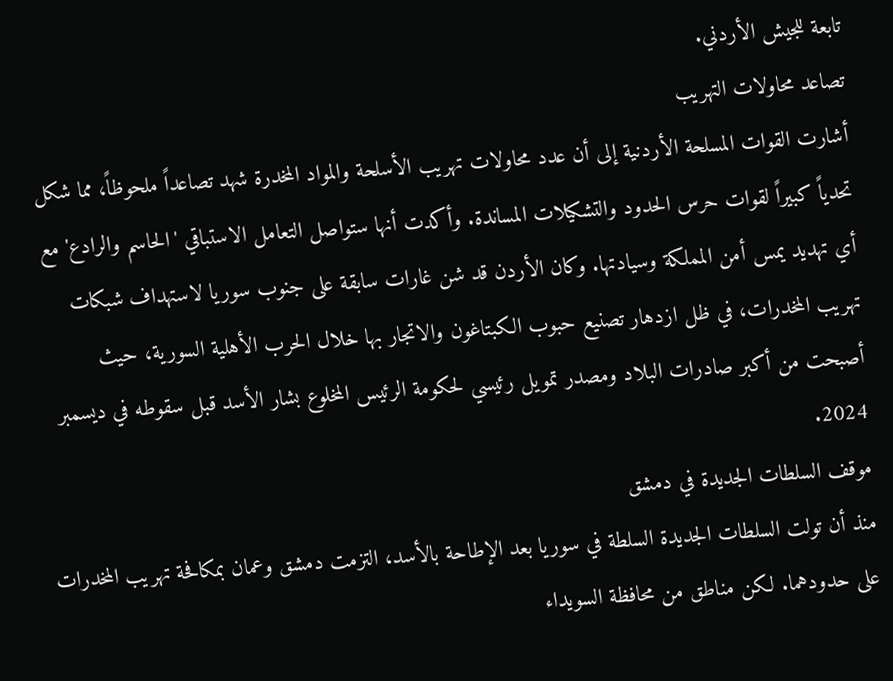تابعة للجيش الأردني.
تصاعد محاولات التهريب
أشارت القوات المسلحة الأردنية إلى أن عدد محاولات تهريب الأسلحة والمواد المخدرة شهد تصاعداً ملحوظاً، مما شكل تحدياً كبيراً لقوات حرس الحدود والتشكيلات المساندة. وأكدت أنها ستواصل التعامل الاستباقي 'الحاسم والرادع' مع أي تهديد يمس أمن المملكة وسيادتها. وكان الأردن قد شن غارات سابقة على جنوب سوريا لاستهداف شبكات تهريب المخدرات، في ظل ازدهار تصنيع حبوب الكبتاغون والاتجار بها خلال الحرب الأهلية السورية، حيث أصبحت من أكبر صادرات البلاد ومصدر تمويل رئيسي لحكومة الرئيس المخلوع بشار الأسد قبل سقوطه في ديسمبر 2024.
موقف السلطات الجديدة في دمشق
منذ أن تولت السلطات الجديدة السلطة في سوريا بعد الإطاحة بالأسد، التزمت دمشق وعمان بمكافحة تهريب المخدرات على حدودهما. لكن مناطق من محافظة السويداء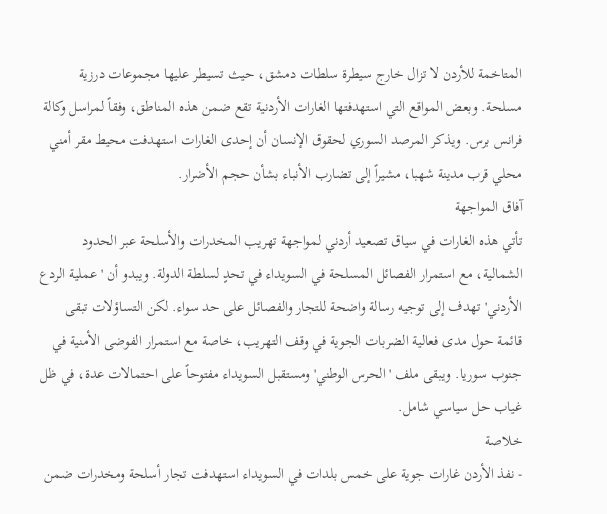المتاخمة للأردن لا تزال خارج سيطرة سلطات دمشق، حيث تسيطر عليها مجموعات درزية مسلحة. وبعض المواقع التي استهدفتها الغارات الأردنية تقع ضمن هذه المناطق، وفقاً لمراسل وكالة فرانس برس. ويذكر المرصد السوري لحقوق الإنسان أن إحدى الغارات استهدفت محيط مقر أمني محلي قرب مدينة شهبا، مشيراً إلى تضارب الأنباء بشأن حجم الأضرار.
آفاق المواجهة
تأتي هذه الغارات في سياق تصعيد أردني لمواجهة تهريب المخدرات والأسلحة عبر الحدود الشمالية، مع استمرار الفصائل المسلحة في السويداء في تحدٍ لسلطة الدولة. ويبدو أن 'عملية الردع الأردني' تهدف إلى توجيه رسالة واضحة للتجار والفصائل على حد سواء. لكن التساؤلات تبقى قائمة حول مدى فعالية الضربات الجوية في وقف التهريب، خاصة مع استمرار الفوضى الأمنية في جنوب سوريا. ويبقى ملف 'الحرس الوطني' ومستقبل السويداء مفتوحاً على احتمالات عدة، في ظل غياب حل سياسي شامل.
خلاصة
- نفذ الأردن غارات جوية على خمس بلدات في السويداء استهدفت تجار أسلحة ومخدرات ضمن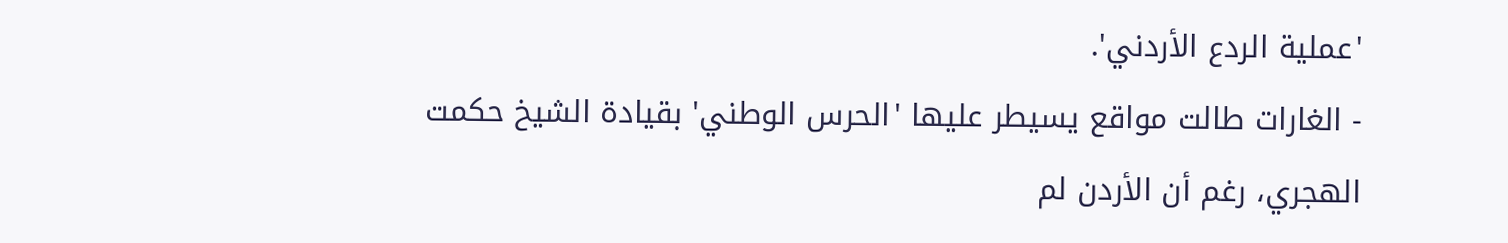'عملية الردع الأردني'.
- الغارات طالت مواقع يسيطر عليها 'الحرس الوطني' بقيادة الشيخ حكمت الهجري، رغم أن الأردن لم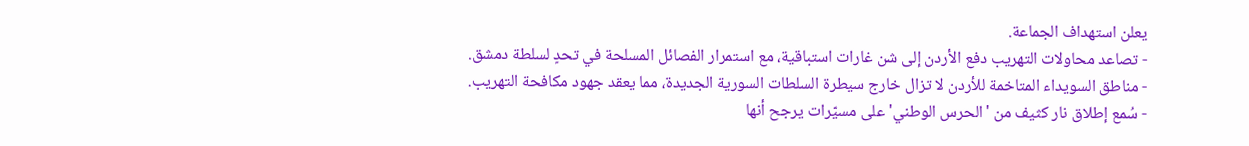يعلن استهداف الجماعة.
- تصاعد محاولات التهريب دفع الأردن إلى شن غارات استباقية، مع استمرار الفصائل المسلحة في تحدٍ لسلطة دمشق.
- مناطق السويداء المتاخمة للأردن لا تزال خارج سيطرة السلطات السورية الجديدة، مما يعقد جهود مكافحة التهريب.
- سُمع إطلاق نار كثيف من 'الحرس الوطني' على مسيّرات يرجح أنها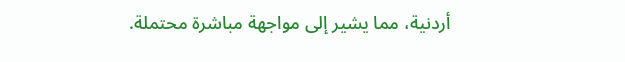أردنية، مما يشير إلى مواجهة مباشرة محتملة.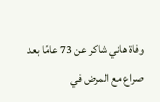وفاة هاني شاكر عن 73 عامًا بعد صراع مع المرض في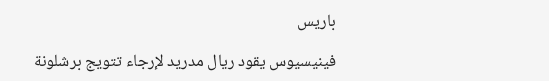باريس

فينيسيوس يقود ريال مدريد لإرجاء تتويج برشلونة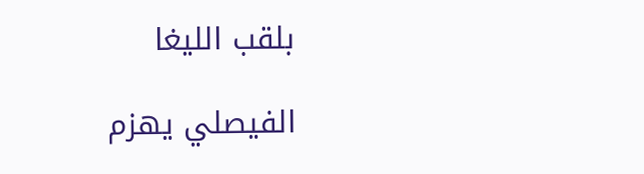بلقب الليغا

الفيصلي يهزم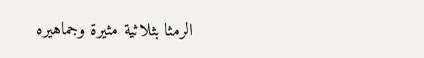الرمثا بثلاثية مثيرة وجماهيره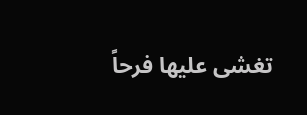تغشى عليها فرحاً